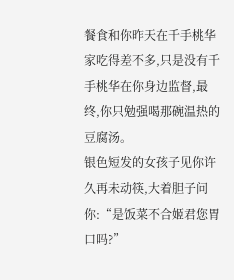餐食和你昨天在千手桃华家吃得差不多,只是没有千手桃华在你身边监督,最终,你只勉强喝那碗温热的豆腐汤。
银色短发的女孩子见你许久再未动筷,大着胆子问你:“是饭菜不合姬君您胃口吗?”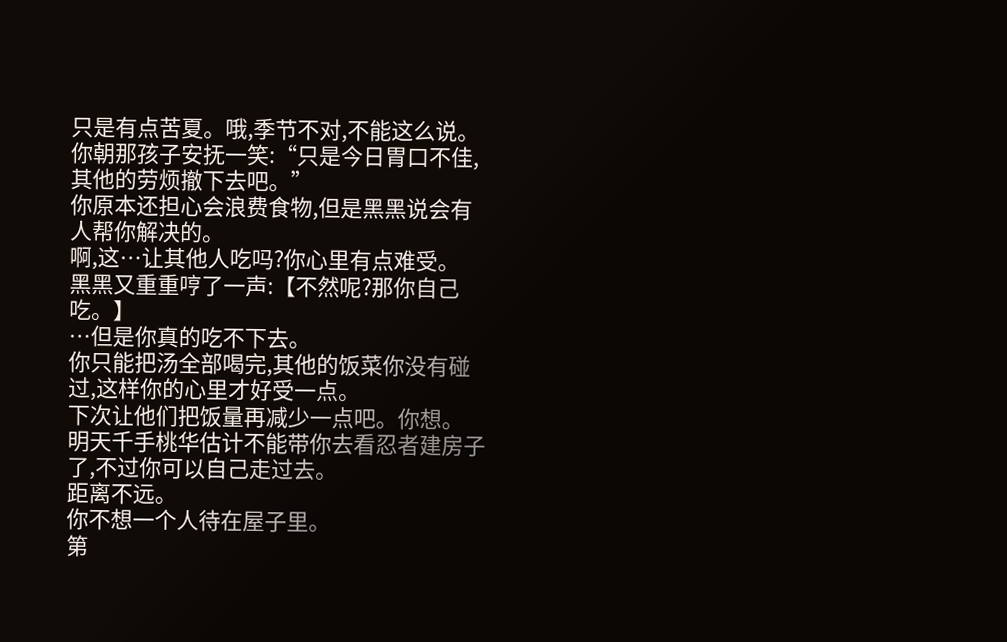只是有点苦夏。哦,季节不对,不能这么说。
你朝那孩子安抚一笑:“只是今日胃口不佳,其他的劳烦撤下去吧。”
你原本还担心会浪费食物,但是黑黑说会有人帮你解决的。
啊,这…让其他人吃吗?你心里有点难受。
黑黑又重重哼了一声:【不然呢?那你自己吃。】
…但是你真的吃不下去。
你只能把汤全部喝完,其他的饭菜你没有碰过,这样你的心里才好受一点。
下次让他们把饭量再减少一点吧。你想。
明天千手桃华估计不能带你去看忍者建房子了,不过你可以自己走过去。
距离不远。
你不想一个人待在屋子里。
第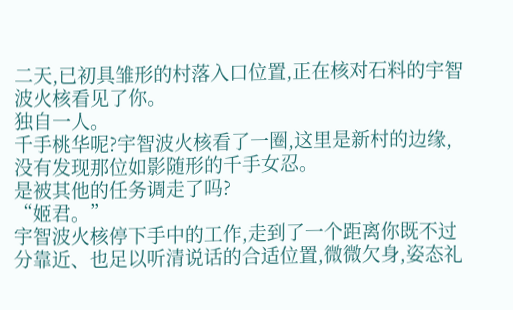二天,已初具雏形的村落入口位置,正在核对石料的宇智波火核看见了你。
独自一人。
千手桃华呢?宇智波火核看了一圈,这里是新村的边缘,没有发现那位如影随形的千手女忍。
是被其他的任务调走了吗?
“姬君。”
宇智波火核停下手中的工作,走到了一个距离你既不过分靠近、也足以听清说话的合适位置,微微欠身,姿态礼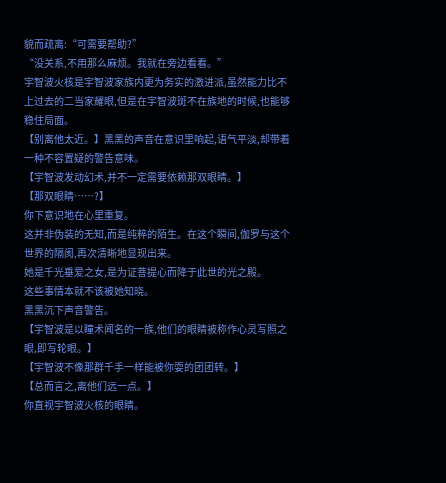貌而疏离:“可需要帮助?”
“没关系,不用那么麻烦。我就在旁边看看。”
宇智波火核是宇智波家族内更为务实的激进派,虽然能力比不上过去的二当家耀眼,但是在宇智波斑不在族地的时候,也能够稳住局面。
【别离他太近。】黑黑的声音在意识里响起,语气平淡,却带着一种不容置疑的警告意味。
【宇智波发动幻术,并不一定需要依赖那双眼睛。】
【那双眼睛……?】
你下意识地在心里重复。
这并非伪装的无知,而是纯粹的陌生。在这个瞬间,伽罗与这个世界的隔阂,再次清晰地显现出来。
她是千光垂爱之女,是为证菩提心而降于此世的光之殿。
这些事情本就不该被她知晓。
黑黑沉下声音警告。
【宇智波是以瞳术闻名的一族,他们的眼睛被称作心灵写照之眼,即写轮眼。】
【宇智波不像那群千手一样能被你耍的团团转。】
【总而言之,离他们远一点。】
你直视宇智波火核的眼睛。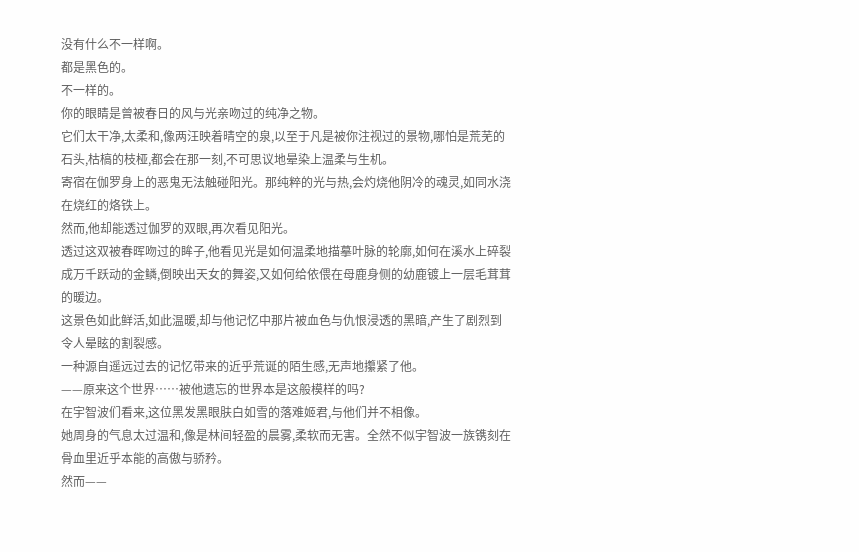没有什么不一样啊。
都是黑色的。
不一样的。
你的眼睛是曾被春日的风与光亲吻过的纯净之物。
它们太干净,太柔和,像两汪映着晴空的泉,以至于凡是被你注视过的景物,哪怕是荒芜的石头,枯槁的枝桠,都会在那一刻,不可思议地晕染上温柔与生机。
寄宿在伽罗身上的恶鬼无法触碰阳光。那纯粹的光与热,会灼烧他阴冷的魂灵,如同水浇在烧红的烙铁上。
然而,他却能透过伽罗的双眼,再次看见阳光。
透过这双被春晖吻过的眸子,他看见光是如何温柔地描摹叶脉的轮廓,如何在溪水上碎裂成万千跃动的金鳞,倒映出天女的舞姿,又如何给依偎在母鹿身侧的幼鹿镀上一层毛茸茸的暖边。
这景色如此鲜活,如此温暖,却与他记忆中那片被血色与仇恨浸透的黑暗,产生了剧烈到令人晕眩的割裂感。
一种源自遥远过去的记忆带来的近乎荒诞的陌生感,无声地攥紧了他。
——原来这个世界……被他遗忘的世界本是这般模样的吗?
在宇智波们看来,这位黑发黑眼肤白如雪的落难姬君,与他们并不相像。
她周身的气息太过温和,像是林间轻盈的晨雾,柔软而无害。全然不似宇智波一族镌刻在骨血里近乎本能的高傲与骄矜。
然而——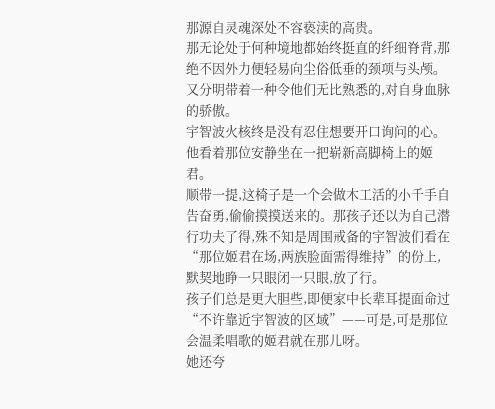那源自灵魂深处不容亵渎的高贵。
那无论处于何种境地都始终挺直的纤细脊背,那绝不因外力便轻易向尘俗低垂的颈项与头颅。
又分明带着一种令他们无比熟悉的,对自身血脉的骄傲。
宇智波火核终是没有忍住想要开口询问的心。
他看着那位安静坐在一把崭新高脚椅上的姬君。
顺带一提,这椅子是一个会做木工活的小千手自告奋勇,偷偷摸摸送来的。那孩子还以为自己潜行功夫了得,殊不知是周围戒备的宇智波们看在“那位姬君在场,两族脸面需得维持”的份上,默契地睁一只眼闭一只眼,放了行。
孩子们总是更大胆些,即便家中长辈耳提面命过“不许靠近宇智波的区域”——可是,可是那位会温柔唱歌的姬君就在那儿呀。
她还夸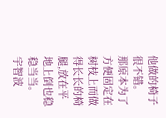他做的椅子很不错。
那原本为了方便固定在树枝上而做得长长的椅腿,放在平地上倒也稳稳当当。
宇智波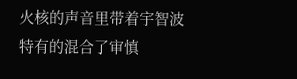火核的声音里带着宇智波特有的混合了审慎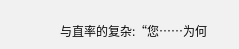与直率的复杂:“您……为何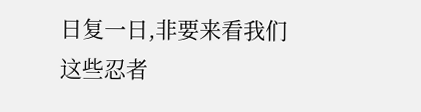日复一日,非要来看我们这些忍者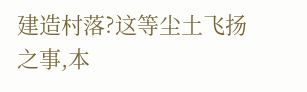建造村落?这等尘土飞扬之事,本